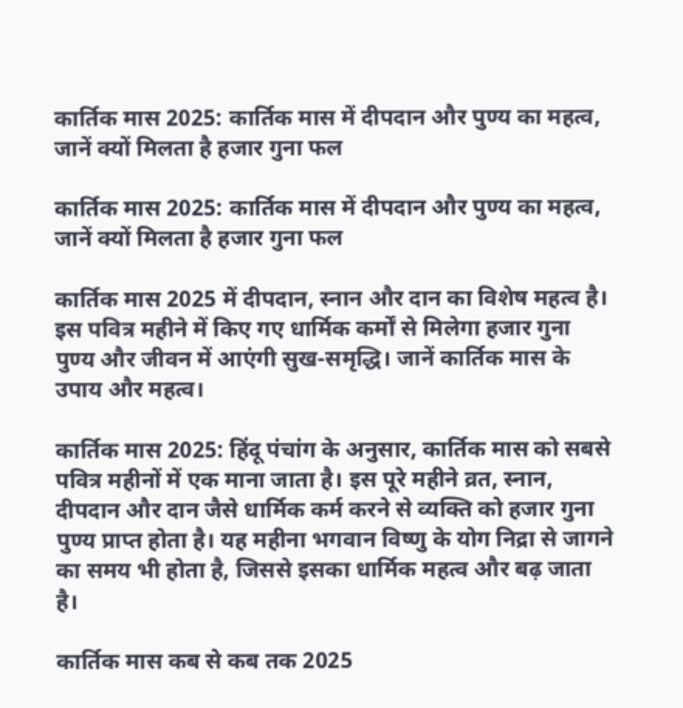कार्तिक मास 2025: कार्तिक मास में दीपदान और पुण्य का महत्व, जानें क्यों मिलता है हजार गुना फल

कार्तिक मास 2025: कार्तिक मास में दीपदान और पुण्य का महत्व, जानें क्यों मिलता है हजार गुना फल

कार्तिक मास 2025 में दीपदान, स्नान और दान का विशेष महत्व है। इस पवित्र महीने में किए गए धार्मिक कर्मों से मिलेगा हजार गुना पुण्य और जीवन में आएंगी सुख-समृद्धि। जानें कार्तिक मास के उपाय और महत्व।

कार्तिक मास 2025: हिंदू पंचांग के अनुसार, कार्तिक मास को सबसे पवित्र महीनों में एक माना जाता है। इस पूरे महीने व्रत, स्नान, दीपदान और दान जैसे धार्मिक कर्म करने से व्यक्ति को हजार गुना पुण्य प्राप्त होता है। यह महीना भगवान विष्णु के योग निद्रा से जागने का समय भी होता है, जिससे इसका धार्मिक महत्व और बढ़ जाता है।

कार्तिक मास कब से कब तक 2025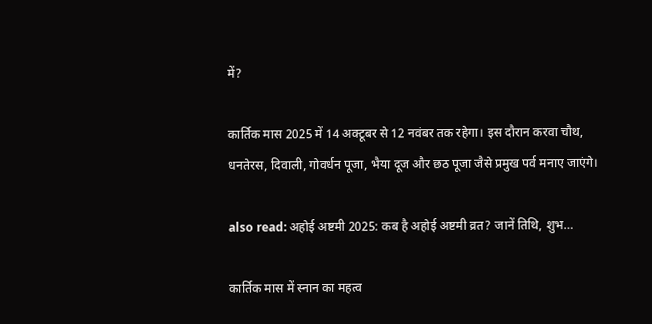में?

कार्तिक मास 2025 में 14 अक्टूबर से 12 नवंबर तक रहेगा। इस दौरान करवा चौथ, धनतेरस, दिवाली, गोवर्धन पूजा, भैया दूज और छठ पूजा जैसे प्रमुख पर्व मनाए जाएंगे।

also read: अहोई अष्टमी 2025: कब है अहोई अष्टमी व्रत? जानें तिथि, शुभ…

कार्तिक मास में स्नान का महत्व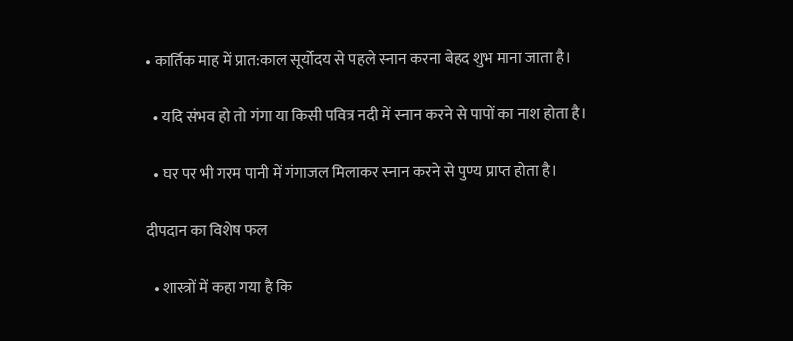• कार्तिक माह में प्रात:काल सूर्योदय से पहले स्नान करना बेहद शुभ माना जाता है।

  • यदि संभव हो तो गंगा या किसी पवित्र नदी में स्नान करने से पापों का नाश होता है।

  • घर पर भी गरम पानी में गंगाजल मिलाकर स्नान करने से पुण्य प्राप्त होता है।

दीपदान का विशेष फल

  • शास्त्रों में कहा गया है कि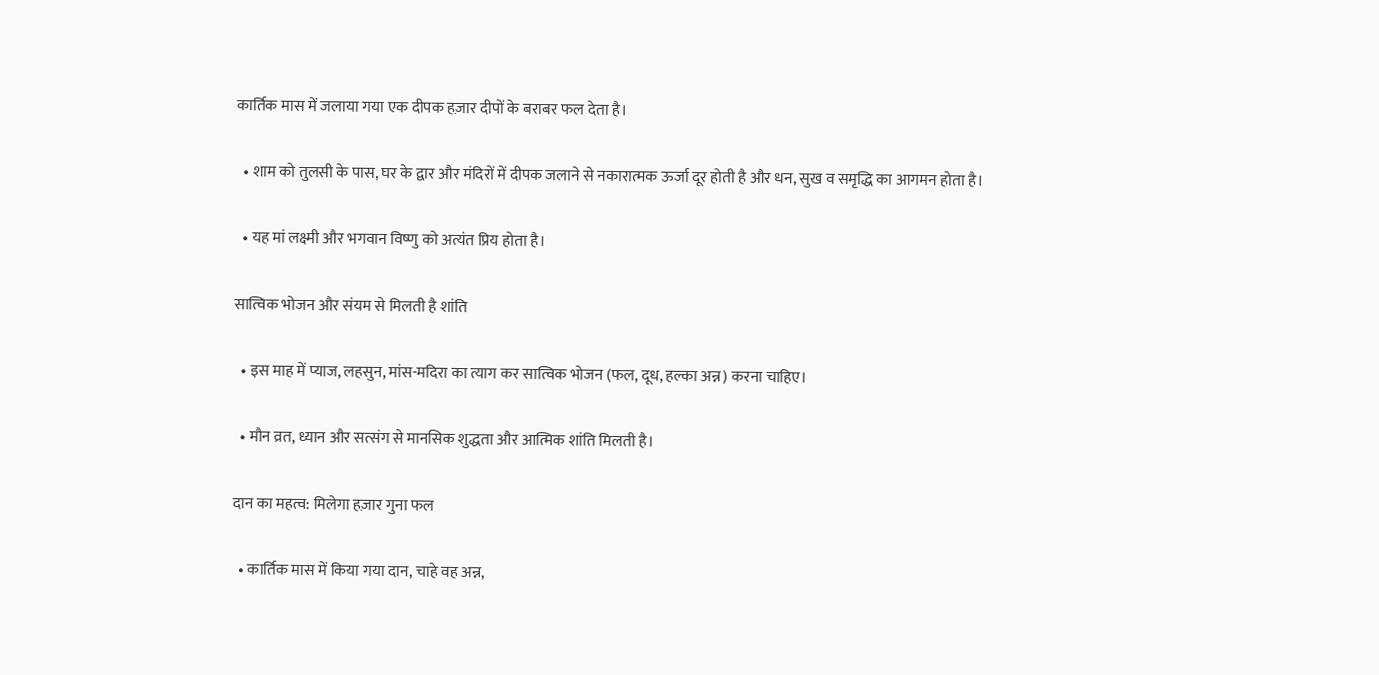कार्तिक मास में जलाया गया एक दीपक हज़ार दीपों के बराबर फल देता है।

  • शाम को तुलसी के पास, घर के द्वार और मंदिरों में दीपक जलाने से नकारात्मक ऊर्जा दूर होती है और धन, सुख व समृद्धि का आगमन होता है।

  • यह मां लक्ष्मी और भगवान विष्णु को अत्यंत प्रिय होता है।

सात्विक भोजन और संयम से मिलती है शांति

  • इस माह में प्याज, लहसुन, मांस-मदिरा का त्याग कर सात्विक भोजन (फल, दूध, हल्का अन्न) करना चाहिए।

  • मौन व्रत, ध्यान और सत्संग से मानसिक शुद्धता और आत्मिक शांति मिलती है।

दान का महत्व: मिलेगा हज़ार गुना फल

  • कार्तिक मास में किया गया दान, चाहे वह अन्न,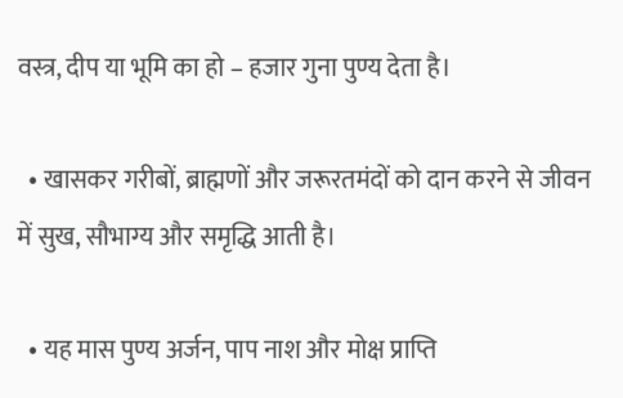वस्त्र, दीप या भूमि का हो – हजार गुना पुण्य देता है।

  • खासकर गरीबों, ब्राह्मणों और जरूरतमंदों को दान करने से जीवन में सुख, सौभाग्य और समृद्धि आती है।

  • यह मास पुण्य अर्जन, पाप नाश और मोक्ष प्राप्ति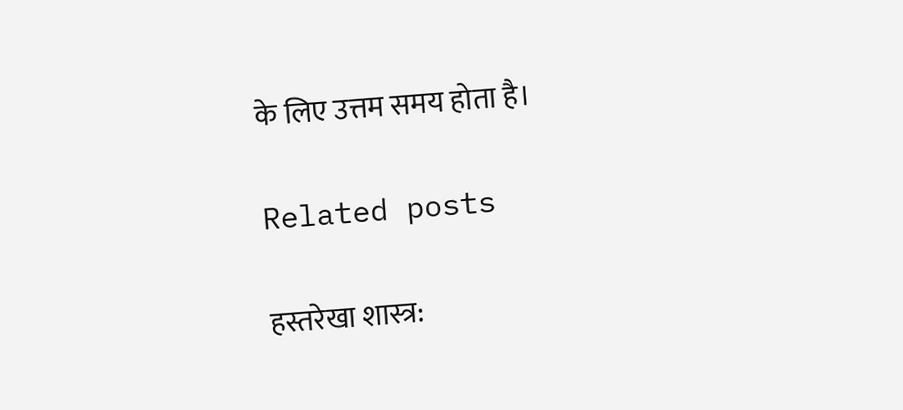के लिए उत्तम समय होता है।

Related posts

हस्तरेखा शास्त्र: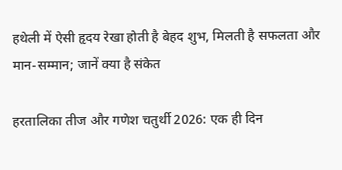हथेली में ऐसी हृदय रेखा होती है बेहद शुभ, मिलती है सफलता और मान-सम्मान; जानें क्या है संकेत

हरतालिका तीज और गणेश चतुर्थी 2026: एक ही दिन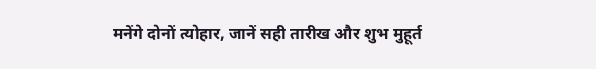मनेंगे दोनों त्योहार, जानें सही तारीख और शुभ मुहूर्त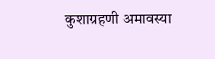कुशाग्रहणी अमावस्या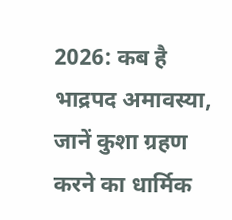2026: कब है भाद्रपद अमावस्या, जानें कुशा ग्रहण करने का धार्मिक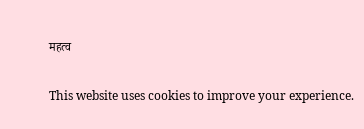महत्व

This website uses cookies to improve your experience.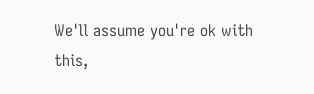We'll assume you're ok with this,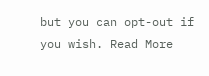but you can opt-out if you wish. Read More